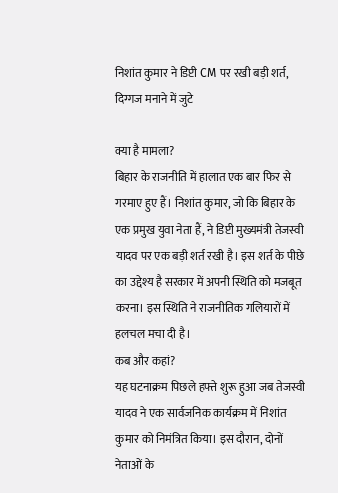निशांत कुमार ने डिप्टी CM पर रखी बड़ी शर्त, दिग्गज मनाने में जुटे

क्या है मामला?
बिहार के राजनीति में हालात एक बार फिर से गरमाए हुए हैं। निशांत कुमार, जो कि बिहार के एक प्रमुख युवा नेता हैं, ने डिप्टी मुख्यमंत्री तेजस्वी यादव पर एक बड़ी शर्त रखी है। इस शर्त के पीछे का उद्देश्य है सरकार में अपनी स्थिति को मजबूत करना। इस स्थिति ने राजनीतिक गलियारों में हलचल मचा दी है।
कब और कहां?
यह घटनाक्रम पिछले हफ्ते शुरू हुआ जब तेजस्वी यादव ने एक सार्वजनिक कार्यक्रम में निशांत कुमार को निमंत्रित किया। इस दौरान, दोनों नेताओं के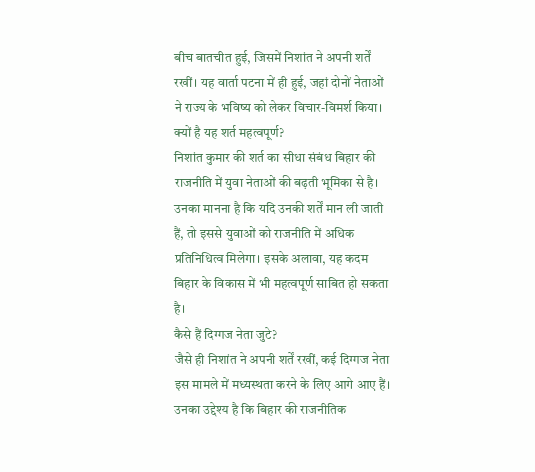बीच बातचीत हुई, जिसमें निशांत ने अपनी शर्तें रखीं। यह वार्ता पटना में ही हुई, जहां दोनों नेताओं ने राज्य के भविष्य को लेकर विचार-विमर्श किया।
क्यों है यह शर्त महत्वपूर्ण?
निशांत कुमार की शर्त का सीधा संबंध बिहार की राजनीति में युवा नेताओं की बढ़ती भूमिका से है। उनका मानना है कि यदि उनकी शर्तें मान ली जाती हैं, तो इससे युवाओं को राजनीति में अधिक प्रतिनिधित्व मिलेगा। इसके अलावा, यह कदम बिहार के विकास में भी महत्वपूर्ण साबित हो सकता है।
कैसे हैं दिग्गज नेता जुटे?
जैसे ही निशांत ने अपनी शर्तें रखीं, कई दिग्गज नेता इस मामले में मध्यस्थता करने के लिए आगे आए हैं। उनका उद्देश्य है कि बिहार की राजनीतिक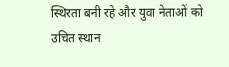स्थिरता बनी रहे और युवा नेताओं को उचित स्थान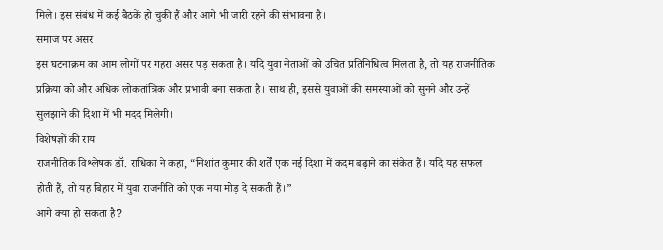मिले। इस संबंध में कई बैठकें हो चुकी हैं और आगे भी जारी रहने की संभावना है।
समाज पर असर
इस घटनाक्रम का आम लोगों पर गहरा असर पड़ सकता है। यदि युवा नेताओं को उचित प्रतिनिधित्व मिलता है, तो यह राजनीतिक प्रक्रिया को और अधिक लोकतांत्रिक और प्रभावी बना सकता है। साथ ही, इससे युवाओं की समस्याओं को सुनने और उन्हें सुलझाने की दिशा में भी मदद मिलेगी।
विशेषज्ञों की राय
राजनीतिक विश्लेषक डॉ. राधिका ने कहा, “निशांत कुमार की शर्तें एक नई दिशा में कदम बढ़ाने का संकेत हैं। यदि यह सफल होती हैं, तो यह बिहार में युवा राजनीति को एक नया मोड़ दे सकती हैं।”
आगे क्या हो सकता है?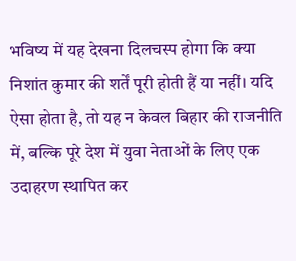भविष्य में यह देखना दिलचस्प होगा कि क्या निशांत कुमार की शर्तें पूरी होती हैं या नहीं। यदि ऐसा होता है, तो यह न केवल बिहार की राजनीति में, बल्कि पूरे देश में युवा नेताओं के लिए एक उदाहरण स्थापित कर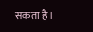सकता है।